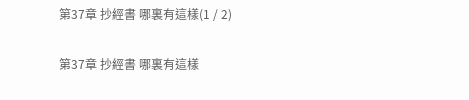第37章 抄經書 哪裏有這樣(1 / 2)

第37章 抄經書 哪裏有這樣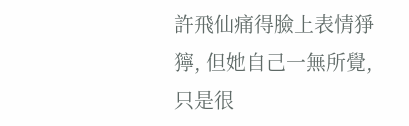許飛仙痛得臉上表情猙獰, 但她自己一無所覺,只是很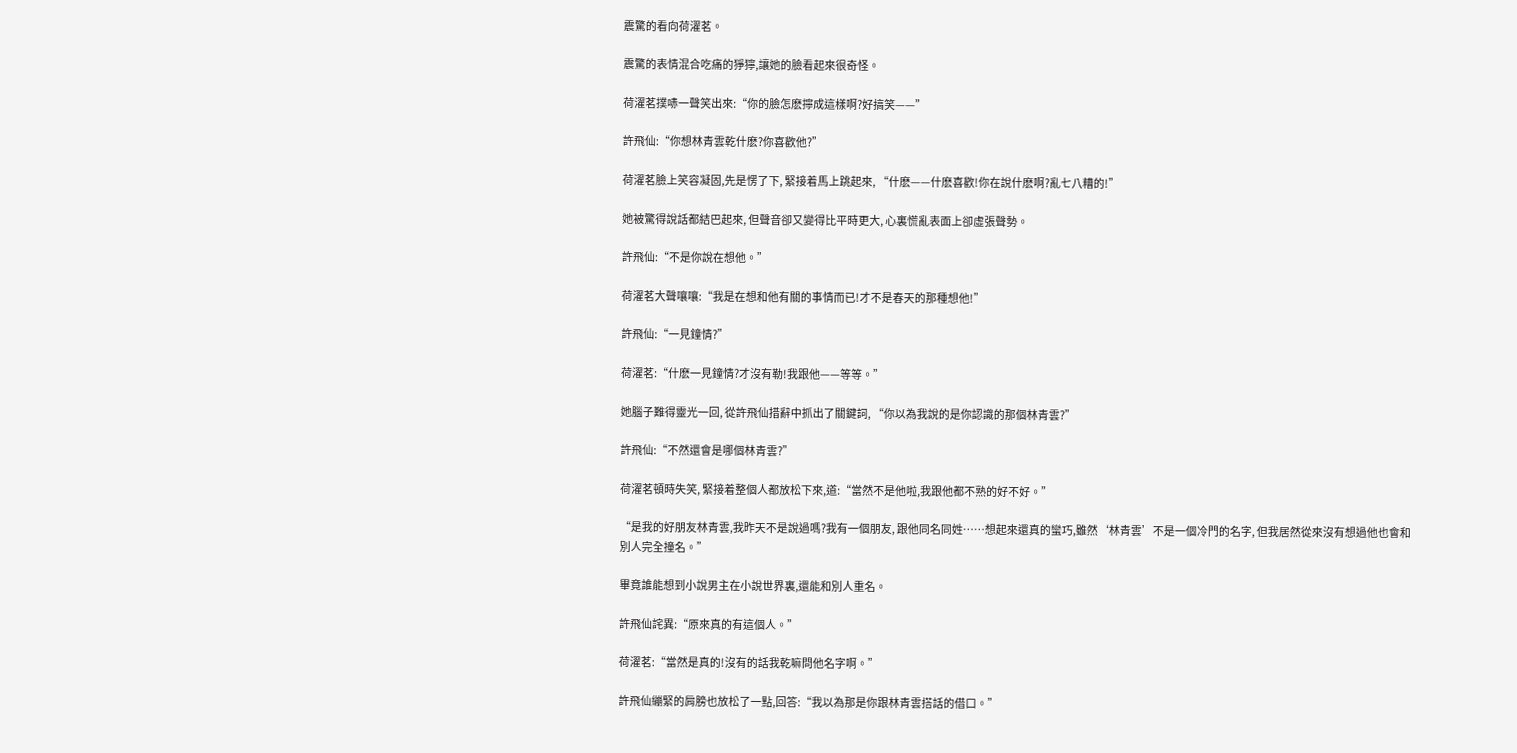震驚的看向荷濯茗。

震驚的表情混合吃痛的猙獰,讓她的臉看起來很奇怪。

荷濯茗撲哧一聲笑出來:“你的臉怎麽擰成這樣啊?好搞笑——”

許飛仙:“你想林青雲乾什麽?你喜歡他?”

荷濯茗臉上笑容凝固,先是愣了下, 緊接着馬上跳起來, “什麽——什麽喜歡!你在說什麽啊?亂七八糟的!”

她被驚得說話都結巴起來, 但聲音卻又變得比平時更大, 心裏慌亂表面上卻虛張聲勢。

許飛仙:“不是你說在想他。”

荷濯茗大聲嚷嚷:“我是在想和他有關的事情而已!才不是春天的那種想他!”

許飛仙:“一見鐘情?”

荷濯茗:“什麽一見鐘情?才沒有勒!我跟他——等等。”

她腦子難得靈光一回, 從許飛仙措辭中抓出了關鍵詞, “你以為我說的是你認識的那個林青雲?”

許飛仙:“不然還會是哪個林青雲?”

荷濯茗頓時失笑, 緊接着整個人都放松下來,道:“當然不是他啦,我跟他都不熟的好不好。”

“是我的好朋友林青雲,我昨天不是說過嗎?我有一個朋友, 跟他同名同姓……想起來還真的蠻巧,雖然‘林青雲’不是一個冷門的名字, 但我居然從來沒有想過他也會和別人完全撞名。”

畢竟誰能想到小說男主在小說世界裏,還能和別人重名。

許飛仙詫異:“原來真的有這個人。”

荷濯茗:“當然是真的!沒有的話我乾嘛問他名字啊。”

許飛仙繃緊的肩膀也放松了一點,回答:“我以為那是你跟林青雲搭話的借口。”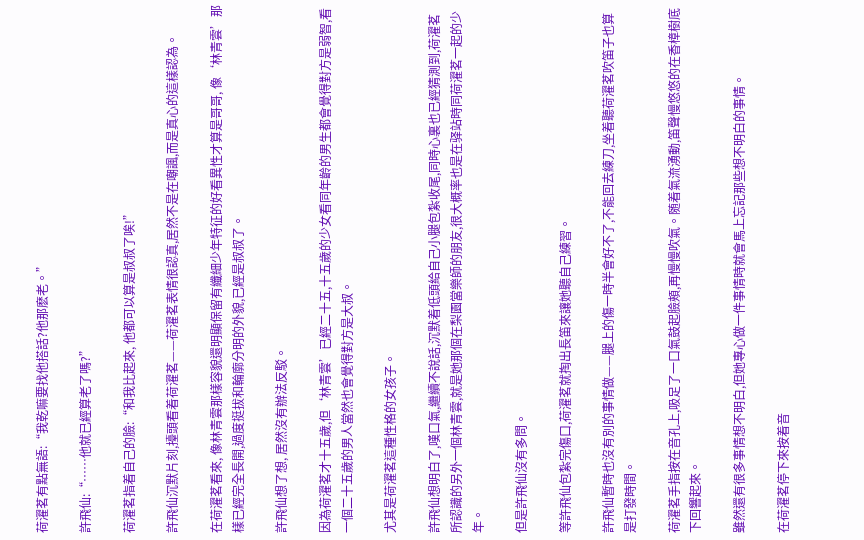荷濯茗有點無語:“我乾嘛要找他搭話?他那麽老。”

許飛仙:“……他就已經算老了嗎?”

荷濯茗指着自己的臉:“和我比起來, 他都可以算是叔叔了唉!”

許飛仙沉默片刻,擡頭看着荷濯茗——荷濯茗表情很認真,居然不是在嘲諷,而是真心的這樣認為。

在荷濯茗看來, 像林青雲那樣容貌還明顯保留有纖細少年特征的好看異性才算是哥哥, 像‘林青雲’那樣已經完全長開,過度挺拔和輪廓分明的外貌,已經是叔叔了。

許飛仙想了想, 居然沒有辦法反駁。

因為荷濯茗才十五歲,但‘林青雲’已經二十五,十五歲的少女看同年齡的男生都會覺得對方是弱智,看一個二十五歲的男人當然也會覺得對方是大叔。

尤其是荷濯茗這種性格的女孩子。

許飛仙想明白了,嘆口氣,繼續不說話,沉默着低頭給自己小腿包紮收尾,同時心裏也已經猜測到,荷濯茗所認識的另外一個林青雲,就是她那個在梨園當樂師的朋友,很大概率也是在驿站時同荷濯茗一起的少年。

但是許飛仙沒有多問。

等許飛仙包紮完傷口,荷濯茗就掏出長笛來讓她聽自己練習。

許飛仙暫時也沒有別的事情做——腿上的傷一時半會好不了,不能回去練刀,坐着聽荷濯茗吹笛子也算是打發時間。

荷濯茗手指按在音孔上,吸足了一口氣鼓起臉頰,再慢慢吹氣。随着氣流湧動,笛聲慢悠悠的在香樟樹底下回響起來。

雖然還有很多事情想不明白,但她專心做一件事情時就會馬上忘記那些想不明白的事情。

在荷濯茗停下來按着音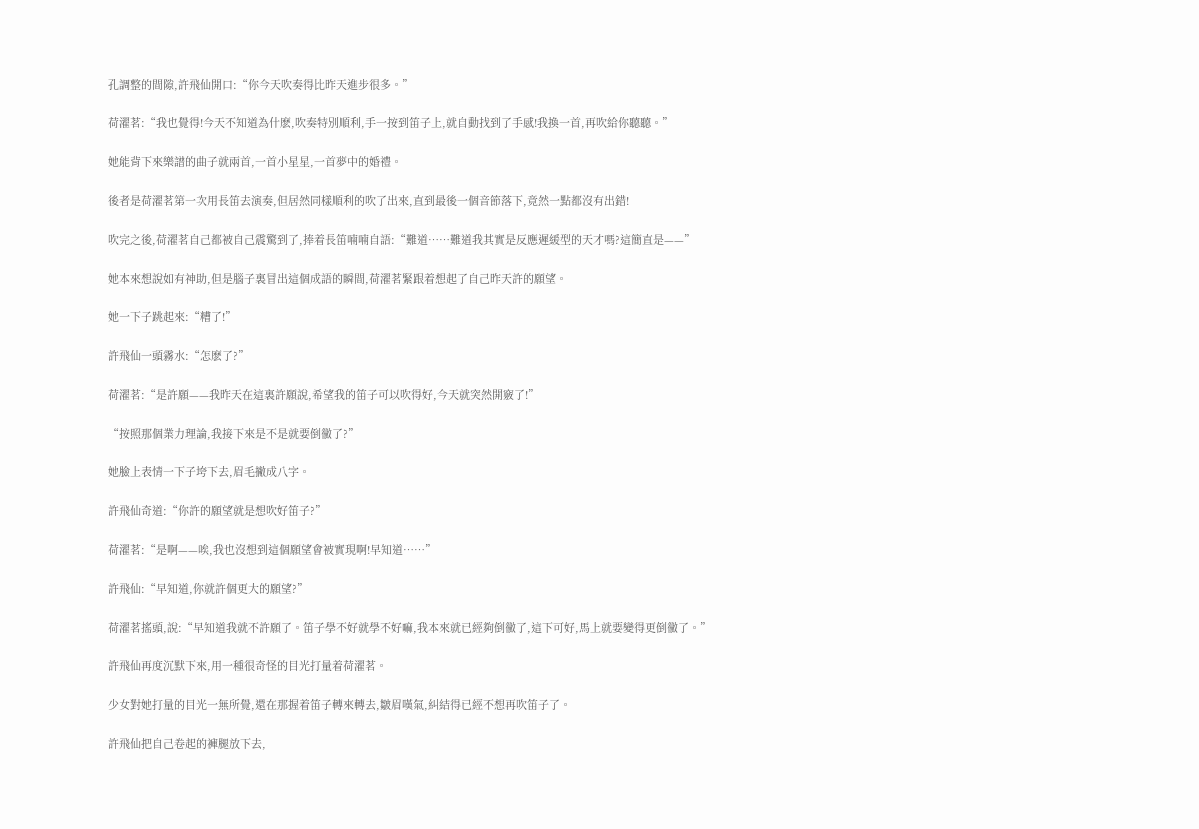孔調整的間隙,許飛仙開口:“你今天吹奏得比昨天進步很多。”

荷濯茗:“我也覺得!今天不知道為什麽,吹奏特別順利,手一按到笛子上,就自動找到了手感!我換一首,再吹給你聽聽。”

她能背下來樂譜的曲子就兩首,一首小星星,一首夢中的婚禮。

後者是荷濯茗第一次用長笛去演奏,但居然同樣順利的吹了出來,直到最後一個音節落下,竟然一點都沒有出錯!

吹完之後,荷濯茗自己都被自己震驚到了,捧着長笛喃喃自語:“難道……難道我其實是反應遲緩型的天才嗎?這簡直是——”

她本來想說如有神助,但是腦子裏冒出這個成語的瞬間,荷濯茗緊跟着想起了自己昨天許的願望。

她一下子跳起來:“糟了!”

許飛仙一頭霧水:“怎麽了?”

荷濯茗:“是許願——我昨天在這裏許願說,希望我的笛子可以吹得好,今天就突然開竅了!”

“按照那個業力理論,我接下來是不是就要倒黴了?”

她臉上表情一下子垮下去,眉毛撇成八字。

許飛仙奇道:“你許的願望就是想吹好笛子?”

荷濯茗:“是啊——唉,我也沒想到這個願望會被實現啊!早知道……”

許飛仙:“早知道,你就許個更大的願望?”

荷濯茗搖頭,說:“早知道我就不許願了。笛子學不好就學不好嘛,我本來就已經夠倒黴了,這下可好,馬上就要變得更倒黴了。”

許飛仙再度沉默下來,用一種很奇怪的目光打量着荷濯茗。

少女對她打量的目光一無所覺,還在那握着笛子轉來轉去,皺眉嘆氣,糾結得已經不想再吹笛子了。

許飛仙把自己卷起的褲腿放下去,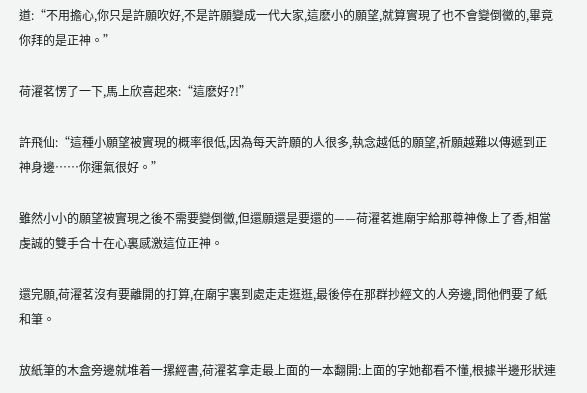道:“不用擔心,你只是許願吹好,不是許願變成一代大家,這麽小的願望,就算實現了也不會變倒黴的,畢竟你拜的是正神。”

荷濯茗愣了一下,馬上欣喜起來:“這麽好?!”

許飛仙:“這種小願望被實現的概率很低,因為每天許願的人很多,執念越低的願望,祈願越難以傳遞到正神身邊……你運氣很好。”

雖然小小的願望被實現之後不需要變倒黴,但還願還是要還的——荷濯茗進廟宇給那尊神像上了香,相當虔誠的雙手合十在心裏感激這位正神。

還完願,荷濯茗沒有要離開的打算,在廟宇裏到處走走逛逛,最後停在那群抄經文的人旁邊,問他們要了紙和筆。

放紙筆的木盒旁邊就堆着一摞經書,荷濯茗拿走最上面的一本翻開:上面的字她都看不懂,根據半邊形狀連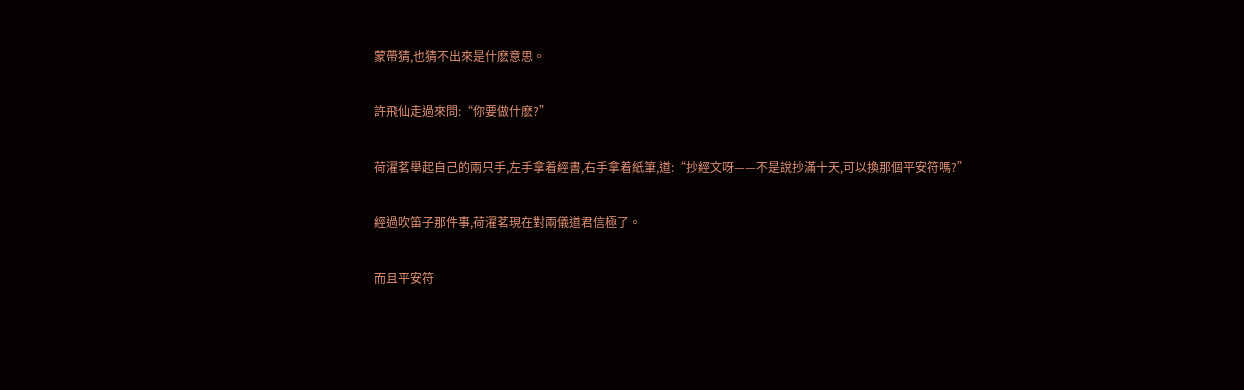蒙帶猜,也猜不出來是什麽意思。

許飛仙走過來問:“你要做什麽?”

荷濯茗舉起自己的兩只手,左手拿着經書,右手拿着紙筆,道:“抄經文呀——不是說抄滿十天,可以換那個平安符嗎?”

經過吹笛子那件事,荷濯茗現在對兩儀道君信極了。

而且平安符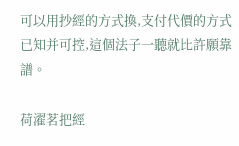可以用抄經的方式換,支付代價的方式已知并可控,這個法子一聽就比許願靠譜。

荷濯茗把經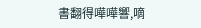書翻得嘩嘩響,嘀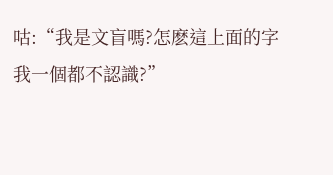咕:“我是文盲嗎?怎麽這上面的字我一個都不認識?”